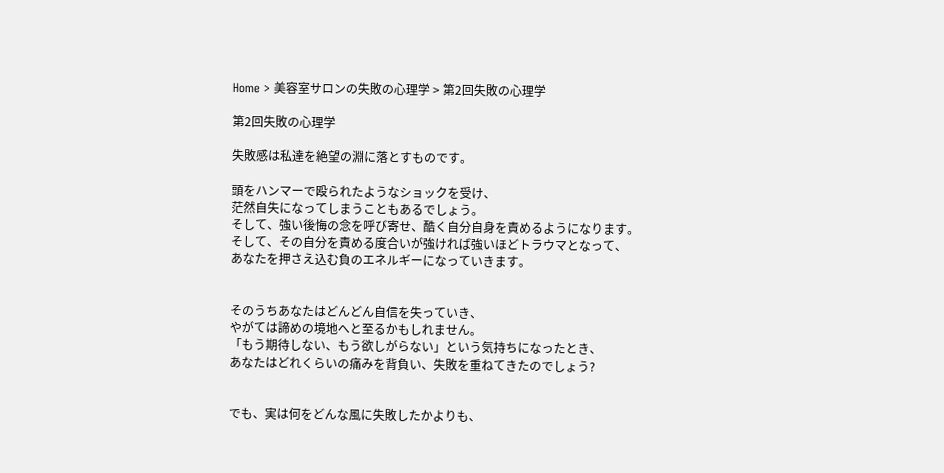Home > 美容室サロンの失敗の心理学 > 第2回失敗の心理学

第2回失敗の心理学

失敗感は私達を絶望の淵に落とすものです。

頭をハンマーで殴られたようなショックを受け、
茫然自失になってしまうこともあるでしょう。
そして、強い後悔の念を呼び寄せ、酷く自分自身を責めるようになります。
そして、その自分を責める度合いが強ければ強いほどトラウマとなって、
あなたを押さえ込む負のエネルギーになっていきます。


そのうちあなたはどんどん自信を失っていき、
やがては諦めの境地へと至るかもしれません。
「もう期待しない、もう欲しがらない」という気持ちになったとき、
あなたはどれくらいの痛みを背負い、失敗を重ねてきたのでしょう?


でも、実は何をどんな風に失敗したかよりも、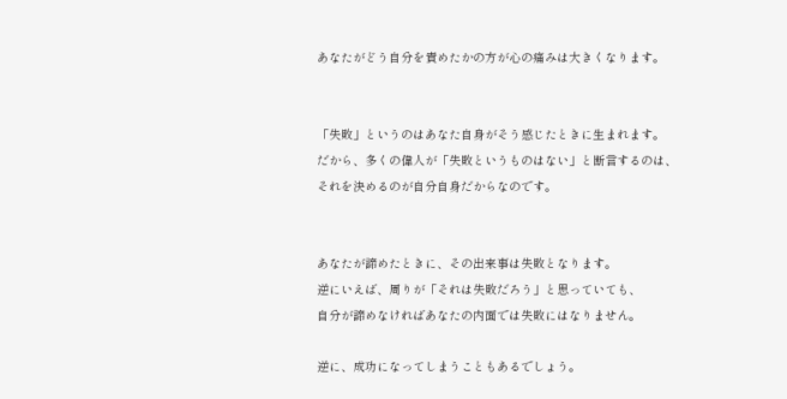あなたがどう自分を責めたかの方が心の痛みは大きくなります。


「失敗」というのはあなた自身がそう感じたときに生まれます。
だから、多くの偉人が「失敗というものはない」と断言するのは、
それを決めるのが自分自身だからなのです。


あなたが諦めたときに、その出来事は失敗となります。
逆にいえば、周りが「それは失敗だろう」と思っていても、
自分が諦めなければあなたの内面では失敗にはなりません。

逆に、成功になってしまうこともあるでしょう。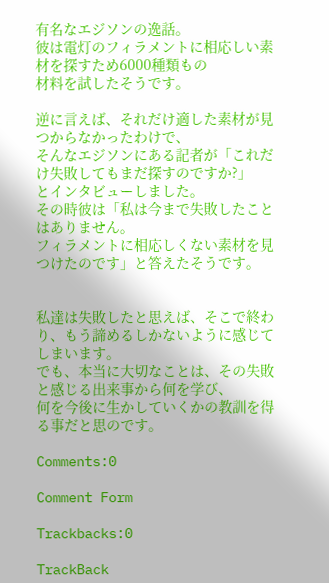有名なエジソンの逸話。
彼は電灯のフィラメントに相応しい素材を探すため6000種類もの
材料を試したそうです。

逆に言えば、それだけ適した素材が見つからなかったわけで、
そんなエジソンにある記者が「これだけ失敗してもまだ探すのですか?」
とインタビューしました。
その時彼は「私は今まで失敗したことはありません。
フィラメントに相応しくない素材を見つけたのです」と答えたそうです。


私達は失敗したと思えば、そこで終わり、もう諦めるしかないように感じてしまいます。
でも、本当に大切なことは、その失敗と感じる出来事から何を学び、
何を今後に生かしていくかの教訓を得る事だと思のです。

Comments:0

Comment Form

Trackbacks:0

TrackBack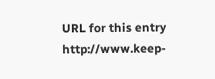URL for this entry
http://www.keep-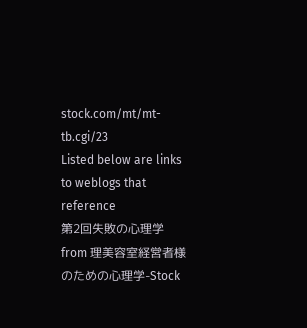stock.com/mt/mt-tb.cgi/23
Listed below are links to weblogs that reference
第2回失敗の心理学 from 理美容室経営者様のための心理学-Stock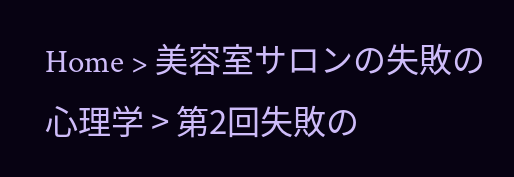Home > 美容室サロンの失敗の心理学 > 第2回失敗の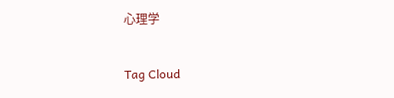心理学

Tag Cloud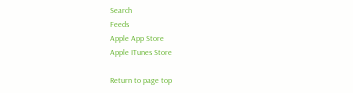Search
Feeds
Apple App Store
Apple ITunes Store

Return to page top